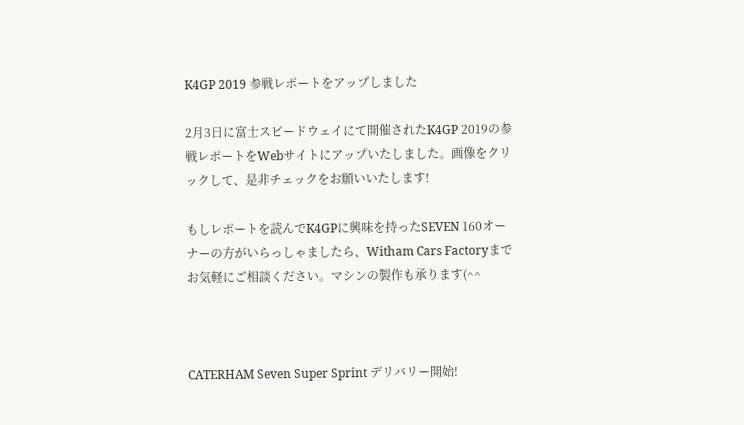K4GP 2019 参戦レポートをアップしました

2月3日に富士スピードウェイにて開催されたK4GP 2019の参戦レポートをWebサイトにアップいたしました。画像をクリックして、是非チェックをお願いいたします!

もしレポートを読んでK4GPに興味を持ったSEVEN 160オーナーの方がいらっしゃましたら、Witham Cars Factoryまでお気軽にご相談ください。マシンの製作も承ります(^^



CATERHAM Seven Super Sprint デリバリー開始!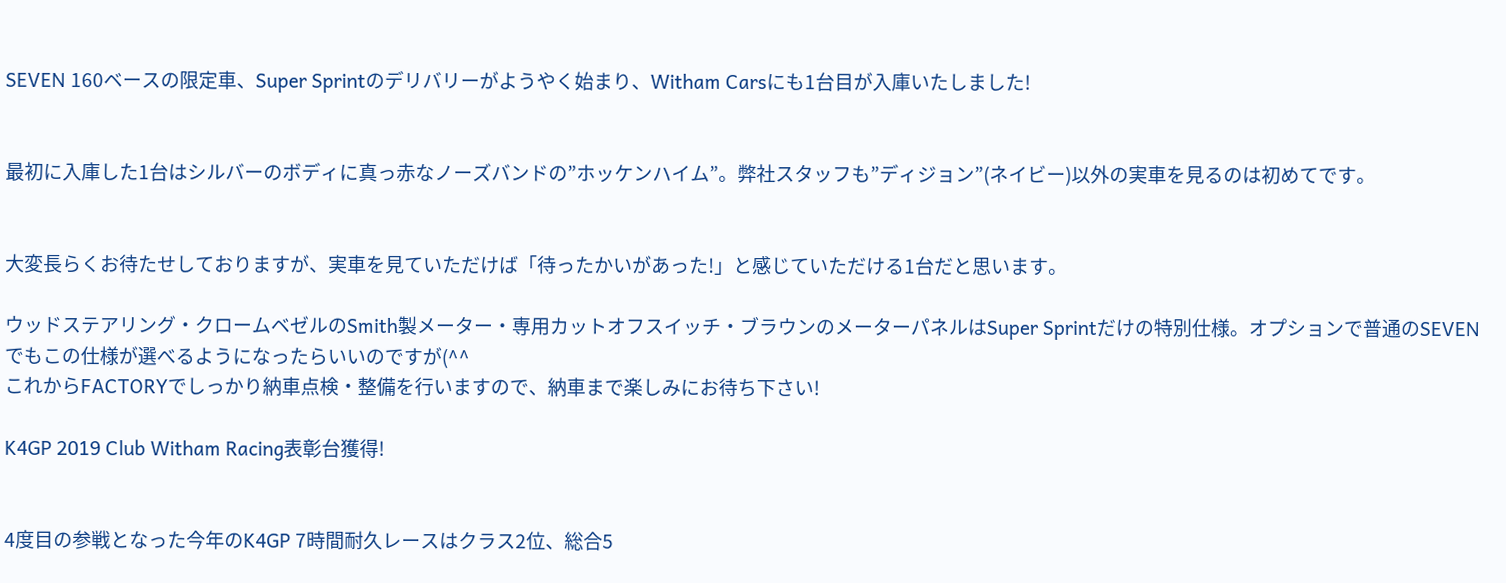SEVEN 160ベースの限定車、Super Sprintのデリバリーがようやく始まり、Witham Carsにも1台目が入庫いたしました!


最初に入庫した1台はシルバーのボディに真っ赤なノーズバンドの”ホッケンハイム”。弊社スタッフも”ディジョン”(ネイビー)以外の実車を見るのは初めてです。


大変長らくお待たせしておりますが、実車を見ていただけば「待ったかいがあった!」と感じていただける1台だと思います。

ウッドステアリング・クロームベゼルのSmith製メーター・専用カットオフスイッチ・ブラウンのメーターパネルはSuper Sprintだけの特別仕様。オプションで普通のSEVENでもこの仕様が選べるようになったらいいのですが(^^
これからFACTORYでしっかり納車点検・整備を行いますので、納車まで楽しみにお待ち下さい!

K4GP 2019 Club Witham Racing表彰台獲得!


4度目の参戦となった今年のK4GP 7時間耐久レースはクラス2位、総合5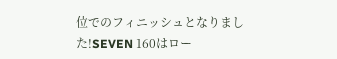位でのフィニッシュとなりました!SEVEN 160はロー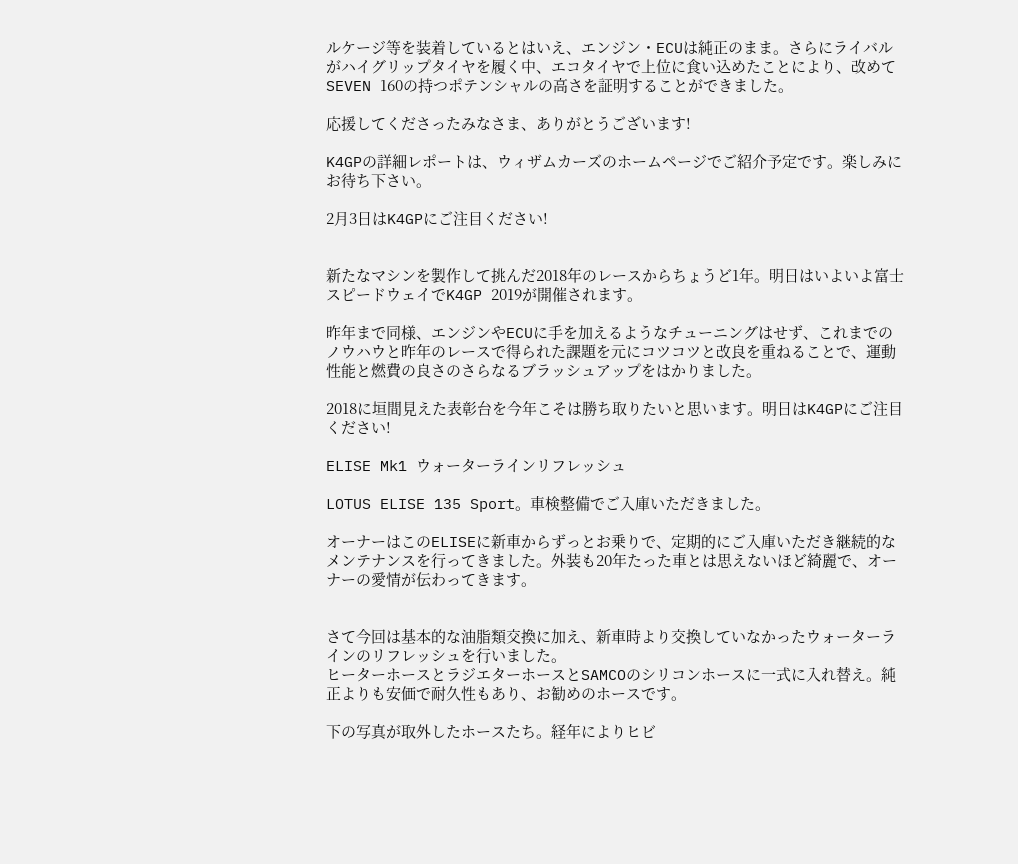ルケージ等を装着しているとはいえ、エンジン・ECUは純正のまま。さらにライバルがハイグリップタイヤを履く中、エコタイヤで上位に食い込めたことにより、改めてSEVEN 160の持つポテンシャルの高さを証明することができました。

応援してくださったみなさま、ありがとうございます!

K4GPの詳細レポートは、ウィザムカーズのホームページでご紹介予定です。楽しみにお待ち下さい。

2月3日はK4GPにご注目ください!


新たなマシンを製作して挑んだ2018年のレースからちょうど1年。明日はいよいよ富士スピードウェイでK4GP 2019が開催されます。

昨年まで同様、エンジンやECUに手を加えるようなチューニングはせず、これまでのノウハウと昨年のレースで得られた課題を元にコツコツと改良を重ねることで、運動性能と燃費の良さのさらなるブラッシュアップをはかりました。

2018に垣間見えた表彰台を今年こそは勝ち取りたいと思います。明日はK4GPにご注目ください!

ELISE Mk1 ウォーターラインリフレッシュ

LOTUS ELISE 135 Sport。車検整備でご入庫いただきました。

オーナーはこのELISEに新車からずっとお乗りで、定期的にご入庫いただき継続的なメンテナンスを行ってきました。外装も20年たった車とは思えないほど綺麗で、オーナーの愛情が伝わってきます。


さて今回は基本的な油脂類交換に加え、新車時より交換していなかったウォーターラインのリフレッシュを行いました。
ヒーターホースとラジエターホースとSAMCOのシリコンホースに一式に入れ替え。純正よりも安価で耐久性もあり、お勧めのホースです。

下の写真が取外したホースたち。経年によりヒビ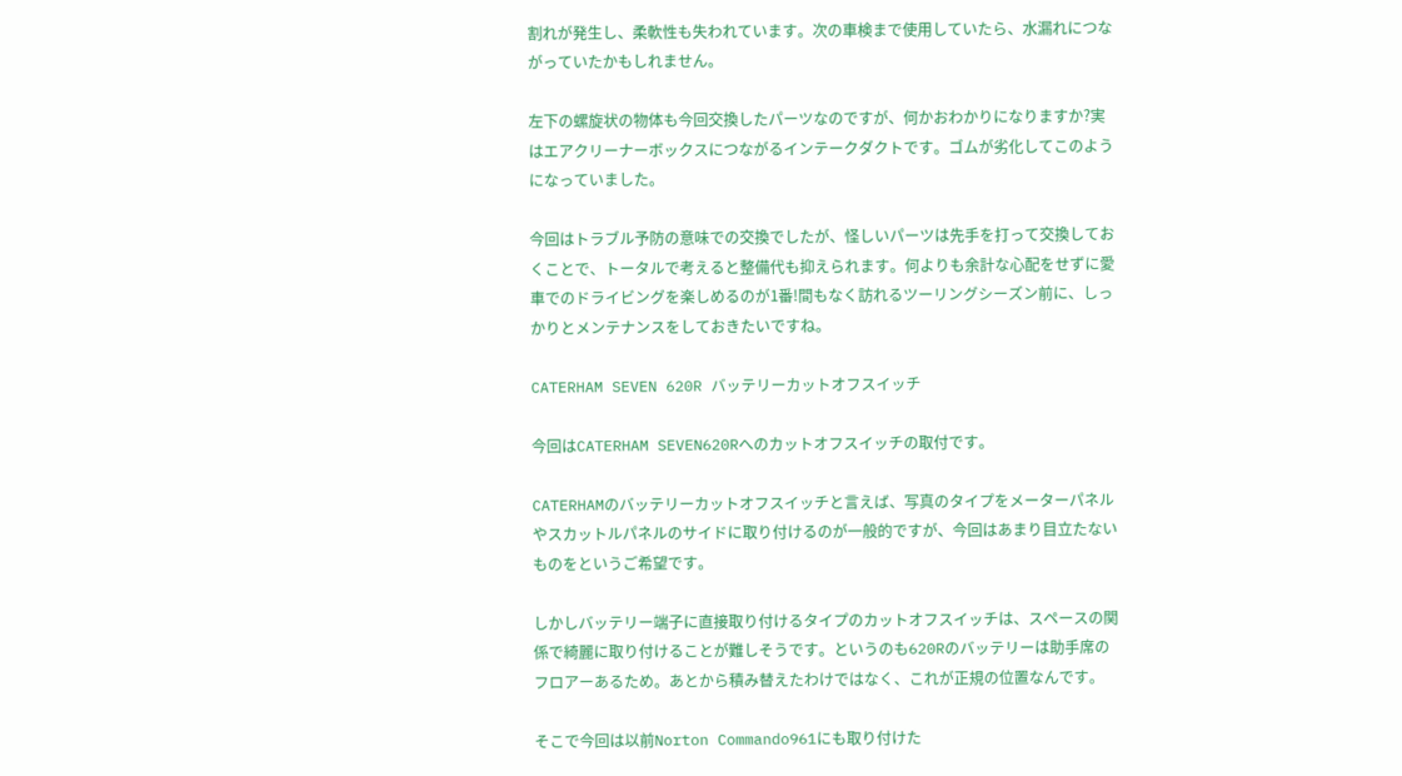割れが発生し、柔軟性も失われています。次の車検まで使用していたら、水漏れにつながっていたかもしれません。

左下の螺旋状の物体も今回交換したパーツなのですが、何かおわかりになりますか?実はエアクリーナーボックスにつながるインテークダクトです。ゴムが劣化してこのようになっていました。

今回はトラブル予防の意味での交換でしたが、怪しいパーツは先手を打って交換しておくことで、トータルで考えると整備代も抑えられます。何よりも余計な心配をせずに愛車でのドライビングを楽しめるのが1番!間もなく訪れるツーリングシーズン前に、しっかりとメンテナンスをしておきたいですね。

CATERHAM SEVEN 620R バッテリーカットオフスイッチ

今回はCATERHAM SEVEN620Rへのカットオフスイッチの取付です。

CATERHAMのバッテリーカットオフスイッチと言えば、写真のタイプをメーターパネルやスカットルパネルのサイドに取り付けるのが一般的ですが、今回はあまり目立たないものをというご希望です。

しかしバッテリー端子に直接取り付けるタイプのカットオフスイッチは、スペースの関係で綺麗に取り付けることが難しそうです。というのも620Rのバッテリーは助手席のフロアーあるため。あとから積み替えたわけではなく、これが正規の位置なんです。

そこで今回は以前Norton Commando961にも取り付けた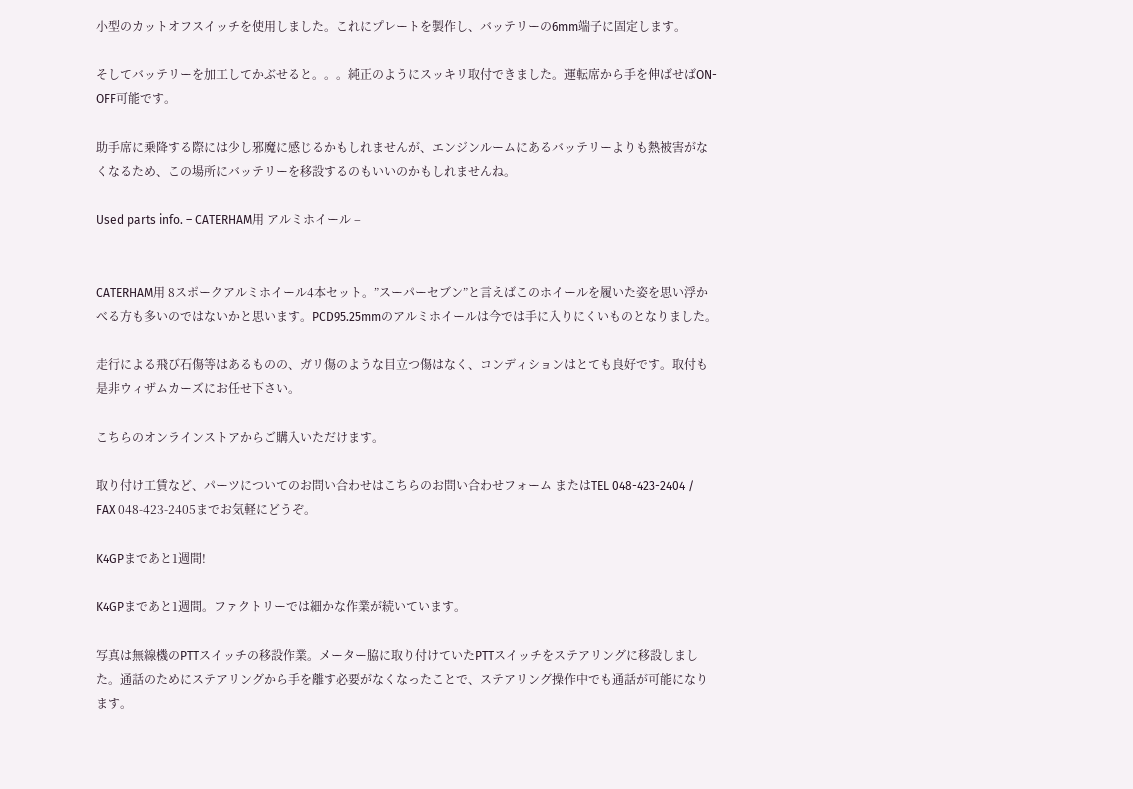小型のカットオフスイッチを使用しました。これにプレートを製作し、バッテリーの6mm端子に固定します。

そしてバッテリーを加工してかぶせると。。。純正のようにスッキリ取付できました。運転席から手を伸ばせばON-OFF可能です。

助手席に乗降する際には少し邪魔に感じるかもしれませんが、エンジンルームにあるバッテリーよりも熱被害がなくなるため、この場所にバッテリーを移設するのもいいのかもしれませんね。

Used parts info. – CATERHAM用 アルミホイール –


CATERHAM用 8スポークアルミホイール4本セット。”スーパーセブン”と言えばこのホイールを履いた姿を思い浮かべる方も多いのではないかと思います。PCD95.25mmのアルミホイールは今では手に入りにくいものとなりました。

走行による飛び石傷等はあるものの、ガリ傷のような目立つ傷はなく、コンディションはとても良好です。取付も是非ウィザムカーズにお任せ下さい。

こちらのオンラインストアからご購入いただけます。

取り付け工賃など、パーツについてのお問い合わせはこちらのお問い合わせフォーム またはTEL 048-423-2404 / FAX 048-423-2405までお気軽にどうぞ。

K4GPまであと1週間!

K4GPまであと1週間。ファクトリーでは細かな作業が続いています。

写真は無線機のPTTスイッチの移設作業。メーター脇に取り付けていたPTTスイッチをステアリングに移設しました。通話のためにステアリングから手を離す必要がなくなったことで、ステアリング操作中でも通話が可能になります。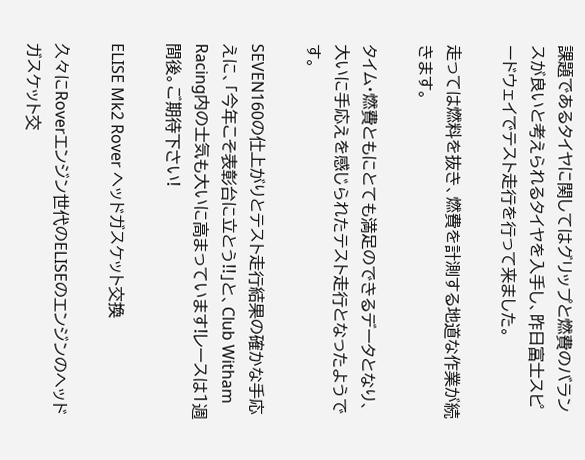課題であるタイヤに関してはグリップと燃費のバランスが良いと考えられるタイヤを入手し、昨日富士スピードウェイでテスト走行を行って来ました。

走っては燃料を抜き、燃費を計測する地道な作業が続きます。

タイム・燃費ともにとても満足のできるデータとなり、大いに手応えを感じられたテスト走行となったようです。

SEVEN160の仕上がりとテスト走行結果の確かな手応えに、「今年こそ表彰台に立とう!!」と、Club Witham Racing内の士気も大いに高まっています!レースは1週間後。ご期待下さい!

ELISE Mk2 Rover ヘッドガスケット交換

久々にRoverエンジン世代のELISEのエンジンのヘッドガスケット交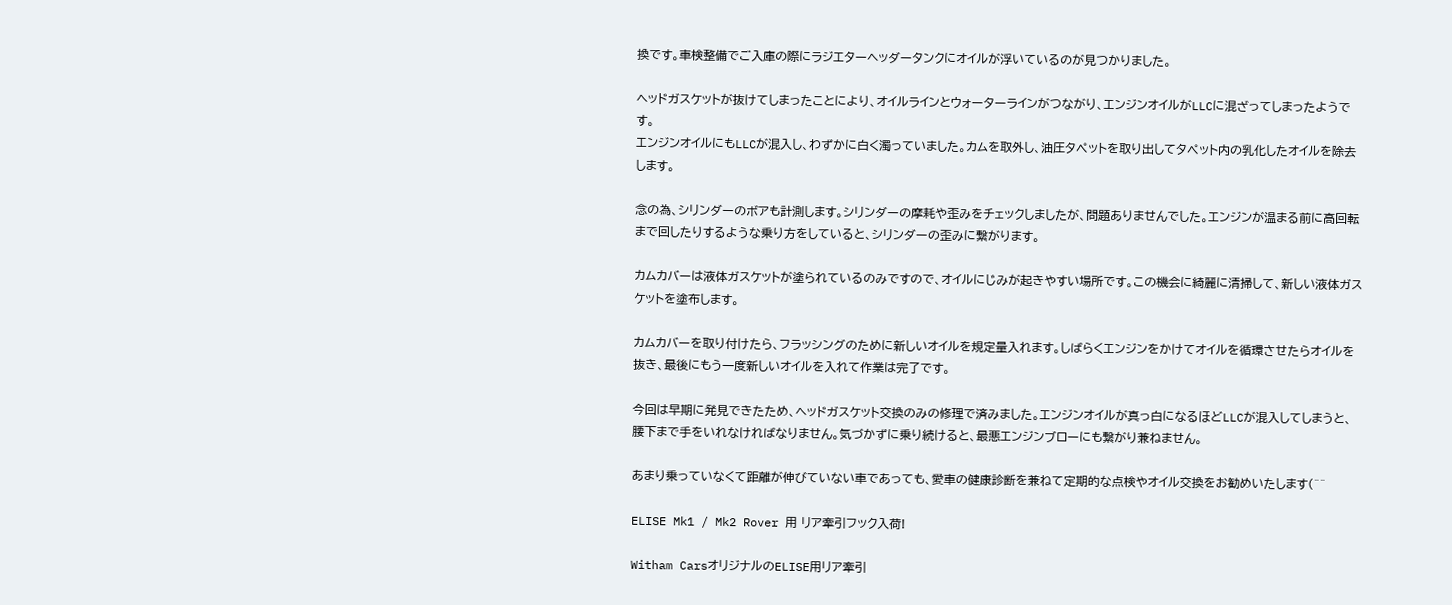換です。車検整備でご入庫の際にラジエターヘッダータンクにオイルが浮いているのが見つかりました。

ヘッドガスケットが抜けてしまったことにより、オイルラインとウォーターラインがつながり、エンジンオイルがLLCに混ざってしまったようです。
エンジンオイルにもLLCが混入し、わずかに白く濁っていました。カムを取外し、油圧タペットを取り出してタペット内の乳化したオイルを除去します。

念の為、シリンダーのボアも計測します。シリンダーの摩耗や歪みをチェックしましたが、問題ありませんでした。エンジンが温まる前に高回転まで回したりするような乗り方をしていると、シリンダーの歪みに繋がります。

カムカバーは液体ガスケットが塗られているのみですので、オイルにじみが起きやすい場所です。この機会に綺麗に清掃して、新しい液体ガスケットを塗布します。

カムカバーを取り付けたら、フラッシングのために新しいオイルを規定量入れます。しばらくエンジンをかけてオイルを循環させたらオイルを抜き、最後にもう一度新しいオイルを入れて作業は完了です。

今回は早期に発見できたため、ヘッドガスケット交換のみの修理で済みました。エンジンオイルが真っ白になるほどLLCが混入してしまうと、腰下まで手をいれなければなりません。気づかずに乗り続けると、最悪エンジンブローにも繋がり兼ねません。

あまり乗っていなくて距離が伸びていない車であっても、愛車の健康診断を兼ねて定期的な点検やオイル交換をお勧めいたします(^^

ELISE Mk1 / Mk2 Rover 用 リア牽引フック入荷!

Witham CarsオリジナルのELISE用リア牽引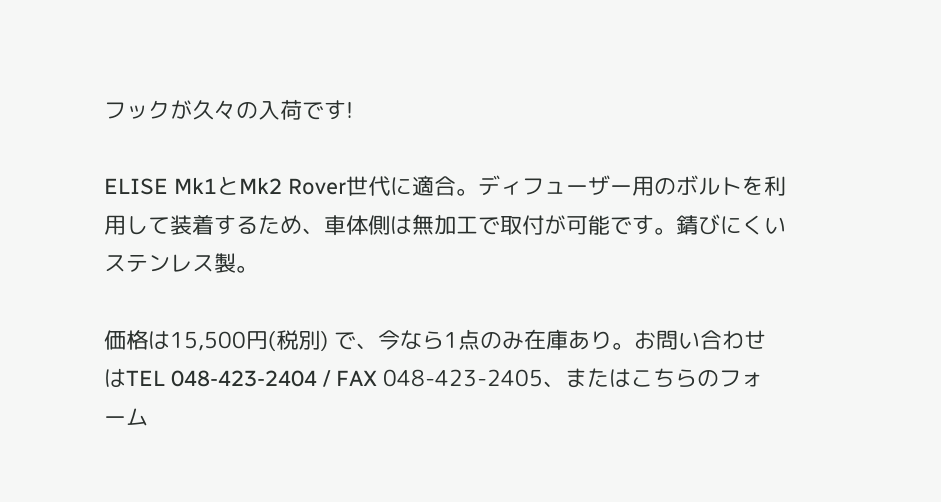フックが久々の入荷です!

ELISE Mk1とMk2 Rover世代に適合。ディフューザー用のボルトを利用して装着するため、車体側は無加工で取付が可能です。錆びにくいステンレス製。

価格は15,500円(税別) で、今なら1点のみ在庫あり。お問い合わせはTEL 048-423-2404 / FAX 048-423-2405、またはこちらのフォーム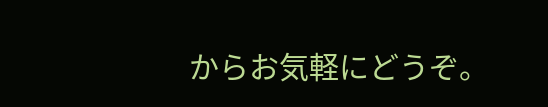からお気軽にどうぞ。